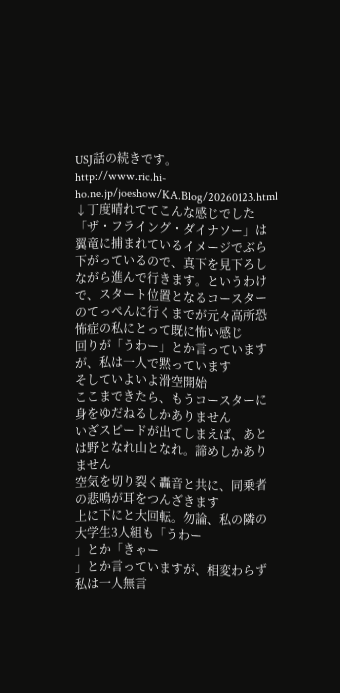USJ話の続きです。
http://www.ric.hi-ho.ne.jp/joeshow/KA.Blog/20260123.html
↓丁度晴れててこんな感じでした
「ザ・フライング・ダイナソー」は翼竜に捕まれているイメージでぶら下がっているので、真下を見下ろしながら進んで行きます。というわけで、スタート位置となるコースターのてっぺんに行くまでが元々高所恐怖症の私にとって既に怖い感じ
回りが「うわー」とか言っていますが、私は一人で黙っています
そしていよいよ滑空開始
ここまできたら、もうコースターに身をゆだねるしかありません
いざスピードが出てしまえば、あとは野となれ山となれ。諦めしかありません
空気を切り裂く轟音と共に、同乗者の悲鳴が耳をつんざきます
上に下にと大回転。勿論、私の隣の大学生3人組も「うわー
」とか「きゃー
」とか言っていますが、相変わらず私は一人無言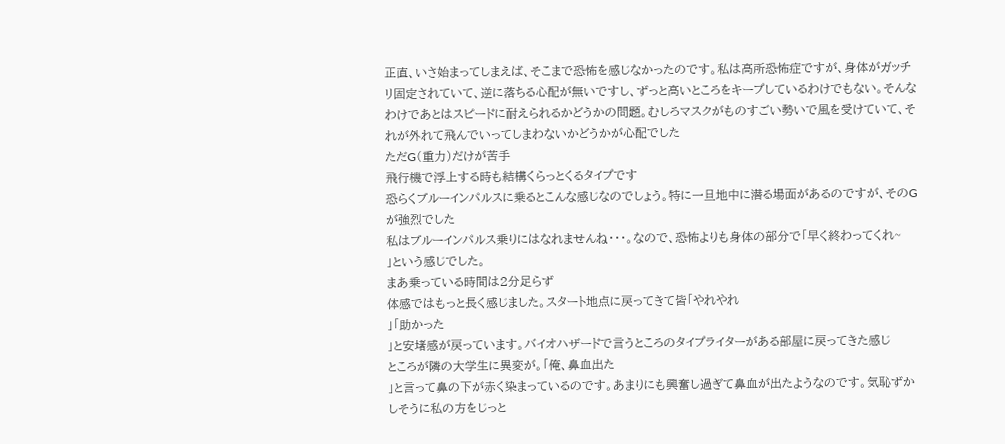正直、いさ始まってしまえば、そこまで恐怖を感じなかったのです。私は高所恐怖症ですが、身体がガッチリ固定されていて、逆に落ちる心配が無いですし、ずっと高いところをキープしているわけでもない。そんなわけであとはスピードに耐えられるかどうかの問題。むしろマスクがものすごい勢いで風を受けていて、それが外れて飛んでいってしまわないかどうかが心配でした
ただG(重力)だけが苦手
飛行機で浮上する時も結構くらっとくるタイプです
恐らくブルーインパルスに乗るとこんな感じなのでしょう。特に一旦地中に潜る場面があるのですが、そのGが強烈でした
私はブルーインパルス乗りにはなれませんね・・・。なので、恐怖よりも身体の部分で「早く終わってくれ~
」という感じでした。
まあ乗っている時間は2分足らず
体感ではもっと長く感じました。スタート地点に戻ってきて皆「やれやれ
」「助かった
」と安堵感が戻っています。バイオハザードで言うところのタイプライターがある部屋に戻ってきた感じ
ところが隣の大学生に異変が。「俺、鼻血出た
」と言って鼻の下が赤く染まっているのです。あまりにも興奮し過ぎて鼻血が出たようなのです。気恥ずかしそうに私の方をじっと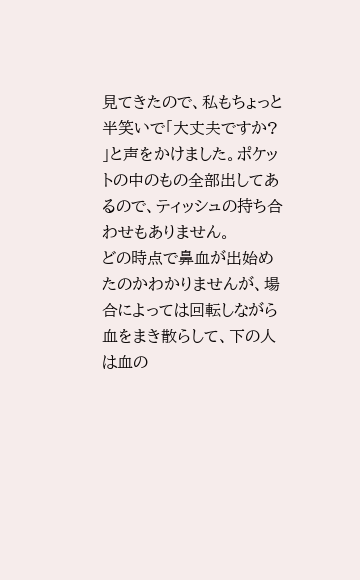見てきたので、私もちょっと半笑いで「大丈夫ですか?
」と声をかけました。ポケットの中のもの全部出してあるので、ティッシュの持ち合わせもありません。
どの時点で鼻血が出始めたのかわかりませんが、場合によっては回転しながら血をまき散らして、下の人は血の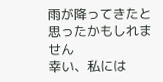雨が降ってきたと思ったかもしれません
幸い、私には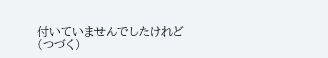付いていませんでしたけれど
(つづく)